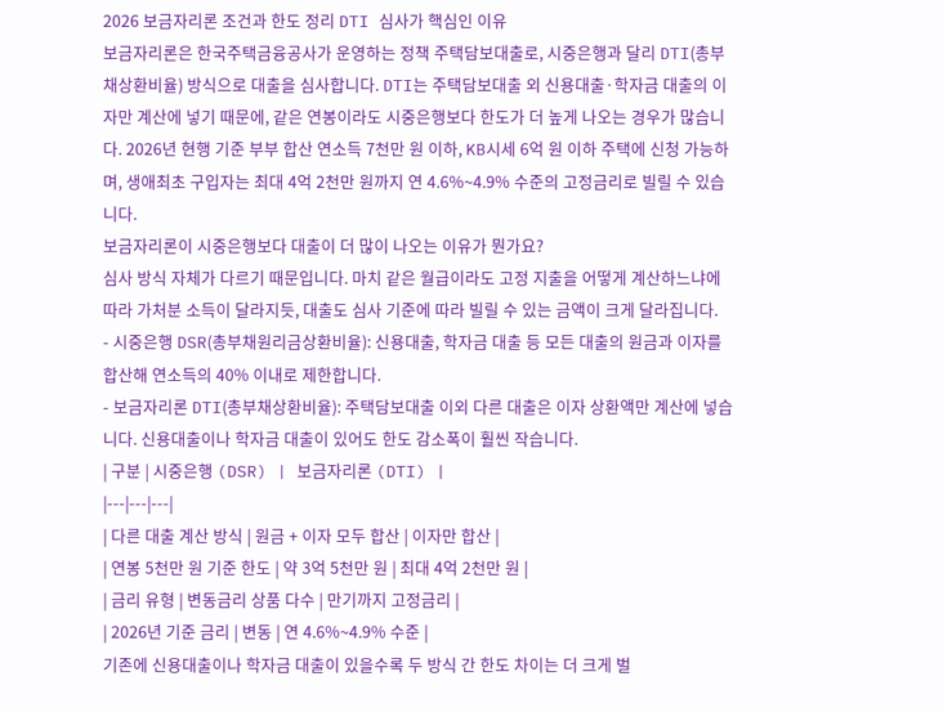2026 보금자리론 조건과 한도 정리 DTI 심사가 핵심인 이유
보금자리론은 한국주택금융공사가 운영하는 정책 주택담보대출로, 시중은행과 달리 DTI(총부채상환비율) 방식으로 대출을 심사합니다. DTI는 주택담보대출 외 신용대출·학자금 대출의 이자만 계산에 넣기 때문에, 같은 연봉이라도 시중은행보다 한도가 더 높게 나오는 경우가 많습니다. 2026년 현행 기준 부부 합산 연소득 7천만 원 이하, KB시세 6억 원 이하 주택에 신청 가능하며, 생애최초 구입자는 최대 4억 2천만 원까지 연 4.6%~4.9% 수준의 고정금리로 빌릴 수 있습니다.
보금자리론이 시중은행보다 대출이 더 많이 나오는 이유가 뭔가요?
심사 방식 자체가 다르기 때문입니다. 마치 같은 월급이라도 고정 지출을 어떻게 계산하느냐에 따라 가처분 소득이 달라지듯, 대출도 심사 기준에 따라 빌릴 수 있는 금액이 크게 달라집니다.
- 시중은행 DSR(총부채원리금상환비율): 신용대출, 학자금 대출 등 모든 대출의 원금과 이자를 합산해 연소득의 40% 이내로 제한합니다.
- 보금자리론 DTI(총부채상환비율): 주택담보대출 이외 다른 대출은 이자 상환액만 계산에 넣습니다. 신용대출이나 학자금 대출이 있어도 한도 감소폭이 훨씬 작습니다.
| 구분 | 시중은행 (DSR) | 보금자리론 (DTI) |
|---|---|---|
| 다른 대출 계산 방식 | 원금 + 이자 모두 합산 | 이자만 합산 |
| 연봉 5천만 원 기준 한도 | 약 3억 5천만 원 | 최대 4억 2천만 원 |
| 금리 유형 | 변동금리 상품 다수 | 만기까지 고정금리 |
| 2026년 기준 금리 | 변동 | 연 4.6%~4.9% 수준 |
기존에 신용대출이나 학자금 대출이 있을수록 두 방식 간 한도 차이는 더 크게 벌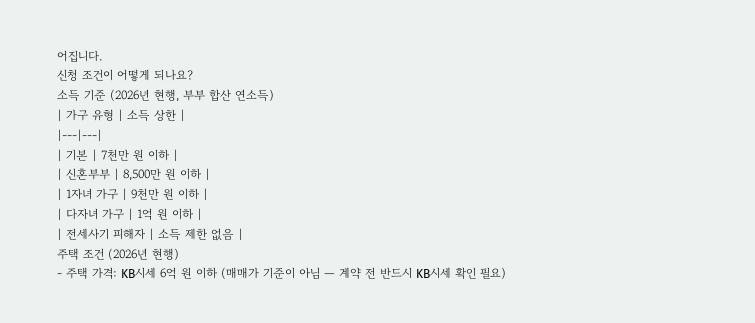어집니다.
신청 조건이 어떻게 되나요?
소득 기준 (2026년 현행, 부부 합산 연소득)
| 가구 유형 | 소득 상한 |
|---|---|
| 기본 | 7천만 원 이하 |
| 신혼부부 | 8,500만 원 이하 |
| 1자녀 가구 | 9천만 원 이하 |
| 다자녀 가구 | 1억 원 이하 |
| 전세사기 피해자 | 소득 제한 없음 |
주택 조건 (2026년 현행)
- 주택 가격: KB시세 6억 원 이하 (매매가 기준이 아님 — 계약 전 반드시 KB시세 확인 필요)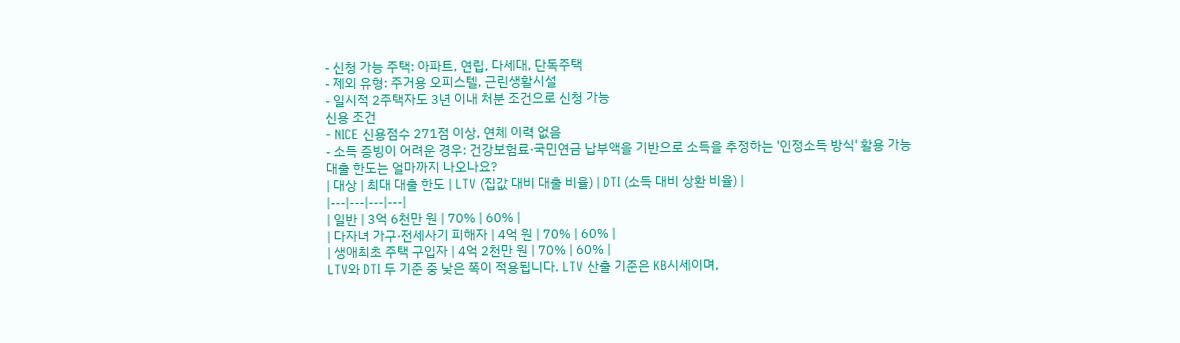- 신청 가능 주택: 아파트, 연립, 다세대, 단독주택
- 제외 유형: 주거용 오피스텔, 근린생활시설
- 일시적 2주택자도 3년 이내 처분 조건으로 신청 가능
신용 조건
- NICE 신용점수 271점 이상, 연체 이력 없음
- 소득 증빙이 어려운 경우: 건강보험료·국민연금 납부액을 기반으로 소득을 추정하는 '인정소득 방식' 활용 가능
대출 한도는 얼마까지 나오나요?
| 대상 | 최대 대출 한도 | LTV (집값 대비 대출 비율) | DTI (소득 대비 상환 비율) |
|---|---|---|---|
| 일반 | 3억 6천만 원 | 70% | 60% |
| 다자녀 가구·전세사기 피해자 | 4억 원 | 70% | 60% |
| 생애최초 주택 구입자 | 4억 2천만 원 | 70% | 60% |
LTV와 DTI 두 기준 중 낮은 쪽이 적용됩니다. LTV 산출 기준은 KB시세이며,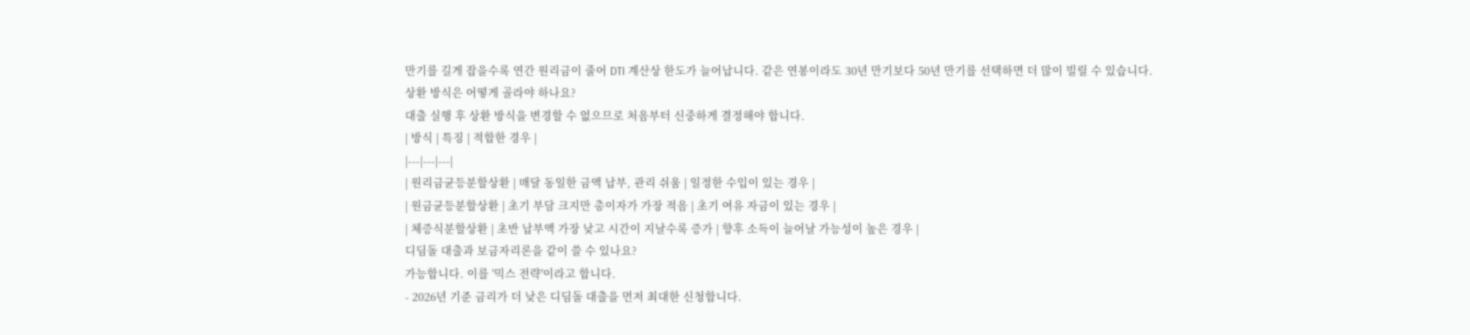만기를 길게 잡을수록 연간 원리금이 줄어 DTI 계산상 한도가 늘어납니다. 같은 연봉이라도 30년 만기보다 50년 만기를 선택하면 더 많이 빌릴 수 있습니다.
상환 방식은 어떻게 골라야 하나요?
대출 실행 후 상환 방식을 변경할 수 없으므로 처음부터 신중하게 결정해야 합니다.
| 방식 | 특징 | 적합한 경우 |
|---|---|---|
| 원리금균등분할상환 | 매달 동일한 금액 납부, 관리 쉬움 | 일정한 수입이 있는 경우 |
| 원금균등분할상환 | 초기 부담 크지만 총이자가 가장 적음 | 초기 여유 자금이 있는 경우 |
| 체증식분할상환 | 초반 납부액 가장 낮고 시간이 지날수록 증가 | 향후 소득이 늘어날 가능성이 높은 경우 |
디딤돌 대출과 보금자리론을 같이 쓸 수 있나요?
가능합니다. 이를 '믹스 전략'이라고 합니다.
- 2026년 기준 금리가 더 낮은 디딤돌 대출을 먼저 최대한 신청합니다.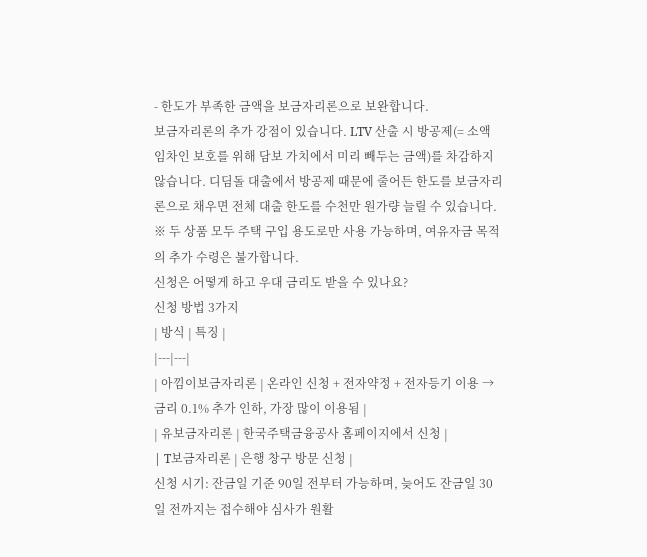- 한도가 부족한 금액을 보금자리론으로 보완합니다.
보금자리론의 추가 강점이 있습니다. LTV 산출 시 방공제(= 소액 임차인 보호를 위해 담보 가치에서 미리 빼두는 금액)를 차감하지 않습니다. 디딤돌 대출에서 방공제 때문에 줄어든 한도를 보금자리론으로 채우면 전체 대출 한도를 수천만 원가량 늘릴 수 있습니다.
※ 두 상품 모두 주택 구입 용도로만 사용 가능하며, 여유자금 목적의 추가 수령은 불가합니다.
신청은 어떻게 하고 우대 금리도 받을 수 있나요?
신청 방법 3가지
| 방식 | 특징 |
|---|---|
| 아낌이보금자리론 | 온라인 신청 + 전자약정 + 전자등기 이용 → 금리 0.1% 추가 인하, 가장 많이 이용됨 |
| 유보금자리론 | 한국주택금융공사 홈페이지에서 신청 |
| T보금자리론 | 은행 창구 방문 신청 |
신청 시기: 잔금일 기준 90일 전부터 가능하며, 늦어도 잔금일 30일 전까지는 접수해야 심사가 원활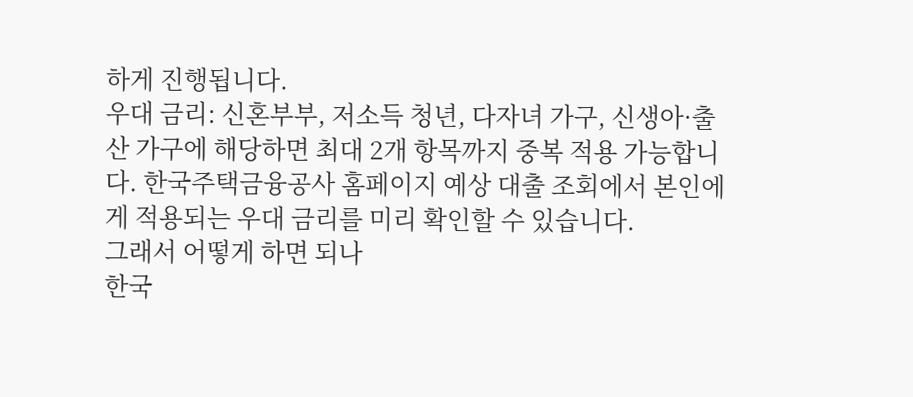하게 진행됩니다.
우대 금리: 신혼부부, 저소득 청년, 다자녀 가구, 신생아·출산 가구에 해당하면 최대 2개 항목까지 중복 적용 가능합니다. 한국주택금융공사 홈페이지 예상 대출 조회에서 본인에게 적용되는 우대 금리를 미리 확인할 수 있습니다.
그래서 어떻게 하면 되나
한국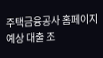주택금융공사 홈페이지 예상 대출 조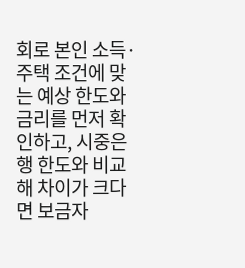회로 본인 소득·주택 조건에 맞는 예상 한도와 금리를 먼저 확인하고, 시중은행 한도와 비교해 차이가 크다면 보금자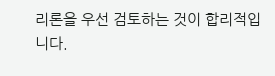리론을 우선 검토하는 것이 합리적입니다.